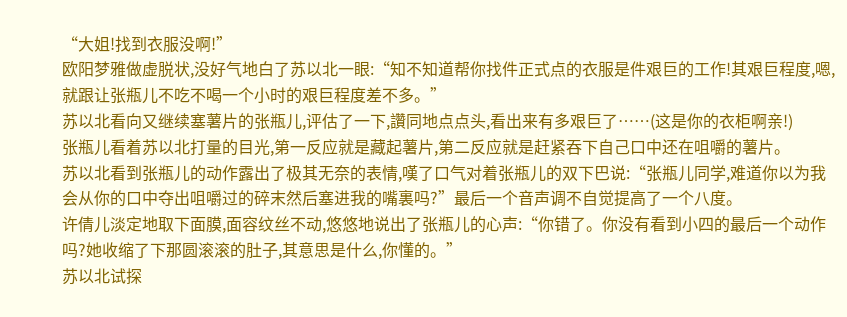“大姐!找到衣服没啊!”
欧阳梦雅做虚脱状,没好气地白了苏以北一眼:“知不知道帮你找件正式点的衣服是件艰巨的工作!其艰巨程度,嗯,就跟让张瓶儿不吃不喝一个小时的艰巨程度差不多。”
苏以北看向又继续塞薯片的张瓶儿,评估了一下,讚同地点点头,看出来有多艰巨了……(这是你的衣柜啊亲!)
张瓶儿看着苏以北打量的目光,第一反应就是藏起薯片,第二反应就是赶紧吞下自己口中还在咀嚼的薯片。
苏以北看到张瓶儿的动作露出了极其无奈的表情,嘆了口气对着张瓶儿的双下巴说:“张瓶儿同学,难道你以为我会从你的口中夺出咀嚼过的碎末然后塞进我的嘴裏吗?”最后一个音声调不自觉提高了一个八度。
许倩儿淡定地取下面膜,面容纹丝不动,悠悠地说出了张瓶儿的心声:“你错了。你没有看到小四的最后一个动作吗?她收缩了下那圆滚滚的肚子,其意思是什么,你懂的。”
苏以北试探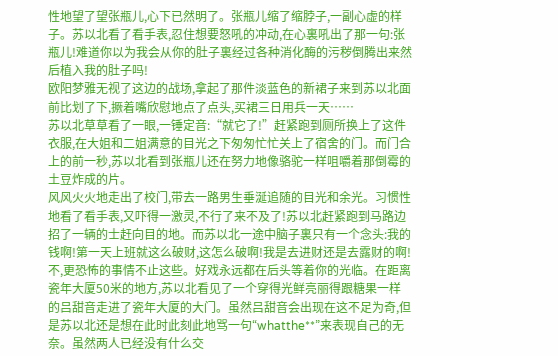性地望了望张瓶儿,心下已然明了。张瓶儿缩了缩脖子,一副心虚的样子。苏以北看了看手表,忍住想要怒吼的冲动,在心裏吼出了那一句:张瓶儿!难道你以为我会从你的肚子裏经过各种消化酶的污秽倒腾出来然后植入我的肚子吗!
欧阳梦雅无视了这边的战场,拿起了那件淡蓝色的新裙子来到苏以北面前比划了下,撅着嘴欣慰地点了点头,买裙三日用兵一天……
苏以北草草看了一眼,一锤定音:“就它了!”赶紧跑到厕所换上了这件衣服,在大姐和二姐满意的目光之下匆匆忙忙关上了宿舍的门。而门合上的前一秒,苏以北看到张瓶儿还在努力地像骆驼一样咀嚼着那倒霉的土豆炸成的片。
风风火火地走出了校门,带去一路男生垂涎追随的目光和余光。习惯性地看了看手表,又吓得一激灵,不行了来不及了!苏以北赶紧跑到马路边招了一辆的士赶向目的地。而苏以北一途中脑子裏只有一个念头:我的钱啊!第一天上班就这么破财,这怎么破啊!我是去进财还是去露财的啊!
不,更恐怖的事情不止这些。好戏永远都在后头等着你的光临。在距离瓷年大厦50米的地方,苏以北看见了一个穿得光鲜亮丽得跟糖果一样的吕甜音走进了瓷年大厦的大门。虽然吕甜音会出现在这不足为奇,但是苏以北还是想在此时此刻此地骂一句“whatthe**”来表现自己的无奈。虽然两人已经没有什么交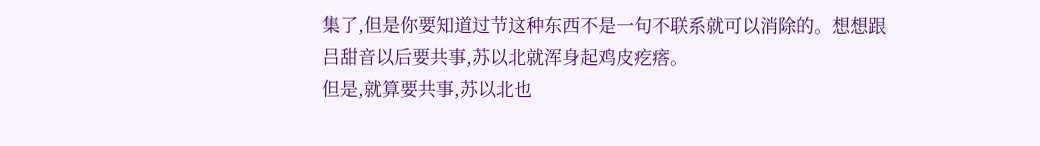集了,但是你要知道过节这种东西不是一句不联系就可以消除的。想想跟吕甜音以后要共事,苏以北就浑身起鸡皮疙瘩。
但是,就算要共事,苏以北也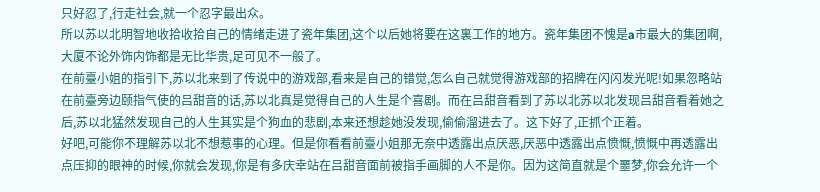只好忍了,行走社会,就一个忍字最出众。
所以苏以北明智地收拾收拾自己的情绪走进了瓷年集团,这个以后她将要在这裏工作的地方。瓷年集团不愧是a市最大的集团啊,大厦不论外饰内饰都是无比华贵,足可见不一般了。
在前臺小姐的指引下,苏以北来到了传说中的游戏部,看来是自己的错觉,怎么自己就觉得游戏部的招牌在闪闪发光呢!如果忽略站在前臺旁边颐指气使的吕甜音的话,苏以北真是觉得自己的人生是个喜剧。而在吕甜音看到了苏以北苏以北发现吕甜音看着她之后,苏以北猛然发现自己的人生其实是个狗血的悲剧,本来还想趁她没发现,偷偷溜进去了。这下好了,正抓个正着。
好吧,可能你不理解苏以北不想惹事的心理。但是你看看前臺小姐那无奈中透露出点厌恶,厌恶中透露出点愤慨,愤慨中再透露出点压抑的眼神的时候,你就会发现,你是有多庆幸站在吕甜音面前被指手画脚的人不是你。因为这简直就是个噩梦,你会允许一个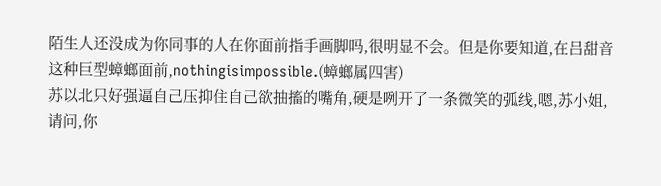陌生人还没成为你同事的人在你面前指手画脚吗,很明显不会。但是你要知道,在吕甜音这种巨型蟑螂面前,nothingisimpossible.(蟑螂属四害)
苏以北只好强逼自己压抑住自己欲抽搐的嘴角,硬是咧开了一条微笑的弧线,嗯,苏小姐,请问,你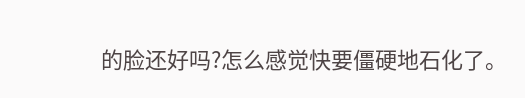的脸还好吗?怎么感觉快要僵硬地石化了。